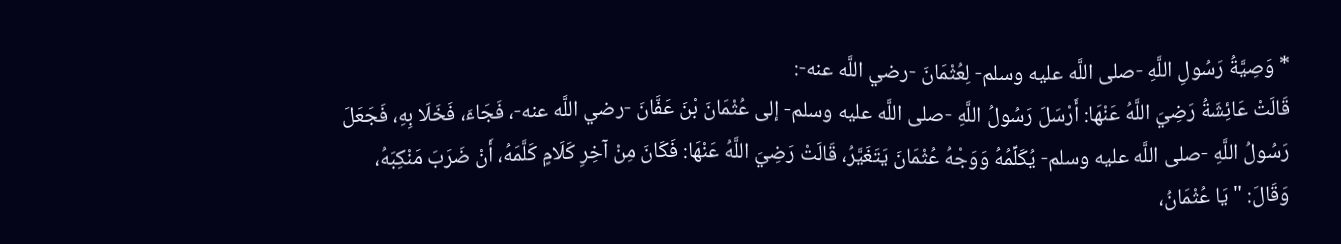* وَصِيَّةُ رَسُولِ اللَّهِ -صلى اللَّه عليه وسلم- لِعُثْمَانَ -رضي اللَّه عنه-:
قَالَتْ عَائِشَةُ رَضِيَ اللَّهُ عَنْهَا: أَرْسَلَ رَسُولُ اللَّهِ -صلى اللَّه عليه وسلم- إلى عُثْمَانَ بْنَ عَفَّانَ -رضي اللَّه عنه-، فَجَاءَ، فَخَلَا بِهِ، فَجَعَلَ رَسُولُ اللَّهِ -صلى اللَّه عليه وسلم- يُكَلِّمُهُ وَوَجْهُ عُثْمَانَ يَتَغَيَّرُ، قَالَتْ رَضِيَ اللَّهُ عَنْهَا: فَكَانَ مِنْ آخِرِ كَلَامٍ كَلَّمَهُ، أَنْ ضَرَبَ مَنْكِبَهُ، وَقَالَ: "يَا عُثْمَانُ،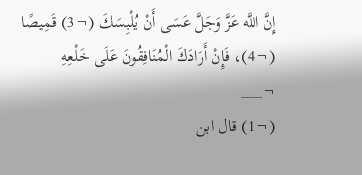إِنَّ اللَّه عَزَّ وَجَلَّ عَسَى أَنْ يُلْبِسَكَ (¬3) قَمِيصًا (¬4)، فَإِنْ أَرَادَكَ الْمُنَافِقُونَ عَلَى خَلْعِهِ
¬___
(¬1) قال ابن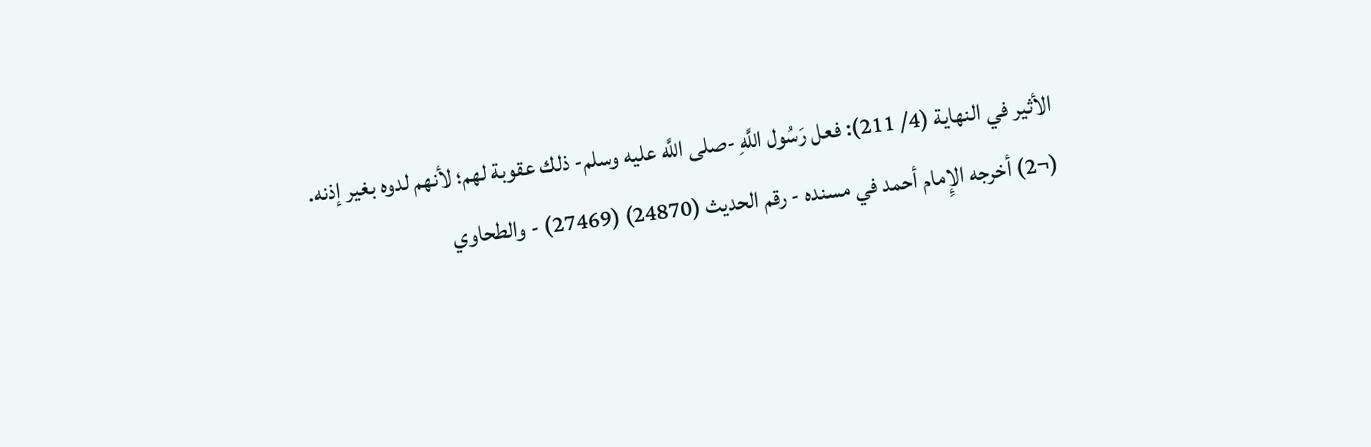الأثير في النهاية (4/ 211): فعل رَسُول اللَّهِ -صلى اللَّه عليه وسلم- ذلك عقوبة لهم؛ لأنهم لدوه بغير إذنه.
(¬2) أخرجه الإِمام أحمد في مسنده - رقم الحديث (24870) (27469) - والطحاوي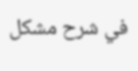في شرح مشكل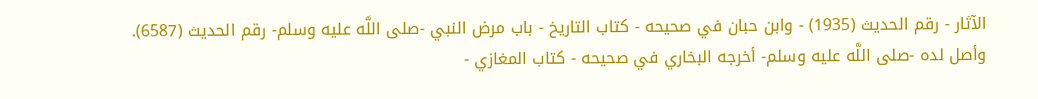الآثار - رقم الحديث (1935) - وابن حبان في صحيحه - كتاب التاريخ - باب مرض النبي -صلى اللَّه عليه وسلم- رقم الحديث (6587).
وأصل لده -صلى اللَّه عليه وسلم- أخرجه البخاري في صحيحه - كتاب المغازي -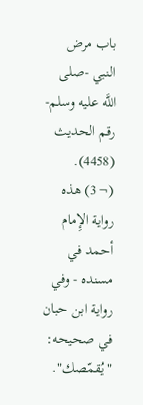باب مرض النبي -صلى اللَّه عليه وسلم- رقم الحديث (4458).
(¬3) هذه رواية الإِمام أحمد في مسنده - وفي رواية ابن حبان في صحيحه: "يُقمّصك".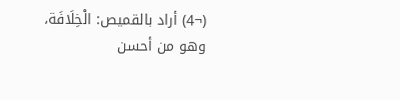(¬4) أراد بالقميص: الْخِلَافَة، وهو من أحسن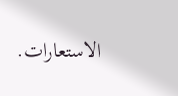الاستعارات.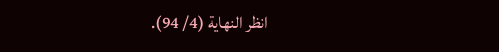انظر النهاية (4/ 94).